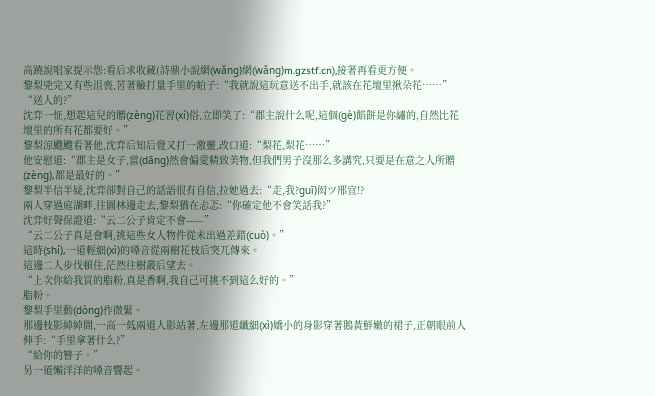高蹺說唱家提示您:看后求收藏(詩鼎小說網(wǎng)網(wǎng)m.gzstf.cn),接著再看更方便。
黎梨兇完又有些沮喪,苦著臉打量手里的帕子:“我就說這玩意送不出手,就該在花壇里揪朵花……”
“送人的?”
沈弈一怔,想起這兒的贈(zèng)花習(xí)俗,立即笑了:“郡主說什么呢,這個(gè)餡餅是你繡的,自然比花壇里的所有花都要好。”
黎梨涼颼颼看著他,沈弈后知后覺又打一激靈,改口道:“梨花,梨花……”
他安慰道:“郡主是女子,當(dāng)然會偏愛精致美物,但我們男子沒那么多講究,只要是在意之人所贈(zèng),都是最好的。”
黎梨半信半疑,沈弈卻對自己的話語很有自信,拉她過去:“走,我?guī)闳ツ邢宜!?
兩人穿過庭湖畔,往園林邊走去,黎梨猶在忐忑:“你確定他不會笑話我?”
沈弈好聲保證道:“云二公子肯定不會——”
“云二公子真是會啊,挑這些女人物件從未出過差錯(cuò)。”
這時(shí),一道輕細(xì)的嗓音從兩樹花枝后突兀傳來。
這邊二人步伐頓住,茫然往樹叢后望去。
“上次你給我買的脂粉,真是香啊,我自己可挑不到這么好的。”
脂粉。
黎梨手里動(dòng)作微緊。
那邊枝影綽綽間,一高一低兩道人影站著,左邊那道纖細(xì)嬌小的身影穿著鵝黃鮮嫩的裙子,正朝眼前人伸手:“手里拿著什么?”
“給你的簪子。”
另一道懶洋洋的嗓音響起。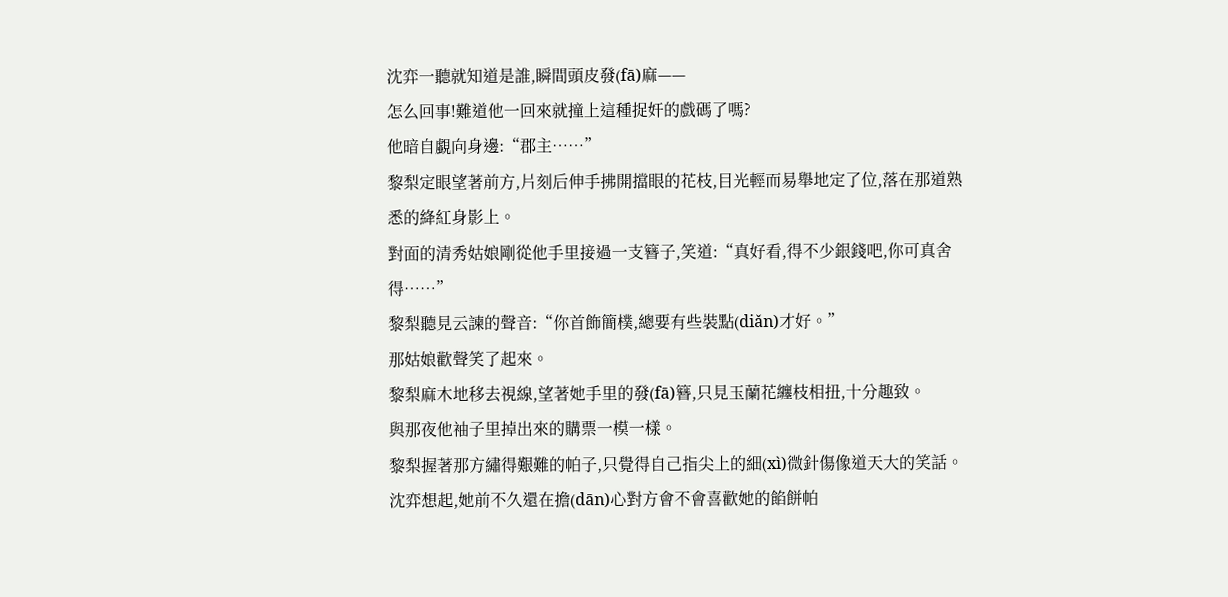沈弈一聽就知道是誰,瞬間頭皮發(fā)麻——
怎么回事!難道他一回來就撞上這種捉奸的戲碼了嗎?
他暗自覷向身邊:“郡主……”
黎梨定眼望著前方,片刻后伸手拂開擋眼的花枝,目光輕而易舉地定了位,落在那道熟悉的絳紅身影上。
對面的清秀姑娘剛從他手里接過一支簪子,笑道:“真好看,得不少銀錢吧,你可真舍得……”
黎梨聽見云諫的聲音:“你首飾簡樸,總要有些裝點(diǎn)才好。”
那姑娘歡聲笑了起來。
黎梨麻木地移去視線,望著她手里的發(fā)簪,只見玉蘭花纏枝相扭,十分趣致。
與那夜他袖子里掉出來的購票一模一樣。
黎梨握著那方繡得艱難的帕子,只覺得自己指尖上的細(xì)微針傷像道天大的笑話。
沈弈想起,她前不久還在擔(dān)心對方會不會喜歡她的餡餅帕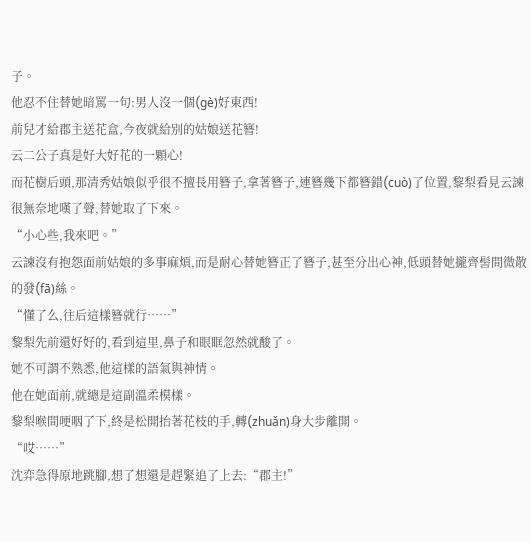子。
他忍不住替她暗罵一句:男人沒一個(gè)好東西!
前兒才給郡主送花盒,今夜就給別的姑娘送花簪!
云二公子真是好大好花的一顆心!
而花樹后頭,那清秀姑娘似乎很不擅長用簪子,拿著簪子,連簪幾下都簪錯(cuò)了位置,黎梨看見云諫很無奈地嘆了聲,替她取了下來。
“小心些,我來吧。”
云諫沒有抱怨面前姑娘的多事麻煩,而是耐心替她簪正了簪子,甚至分出心神,低頭替她攏齊髻間微散的發(fā)絲。
“懂了么,往后這樣簪就行……”
黎梨先前還好好的,看到這里,鼻子和眼眶忽然就酸了。
她不可謂不熟悉,他這樣的語氣與神情。
他在她面前,就總是這副溫柔模樣。
黎梨喉間哽咽了下,終是松開抬著花枝的手,轉(zhuǎn)身大步離開。
“哎……”
沈弈急得原地跳腳,想了想還是趕緊追了上去:“郡主!”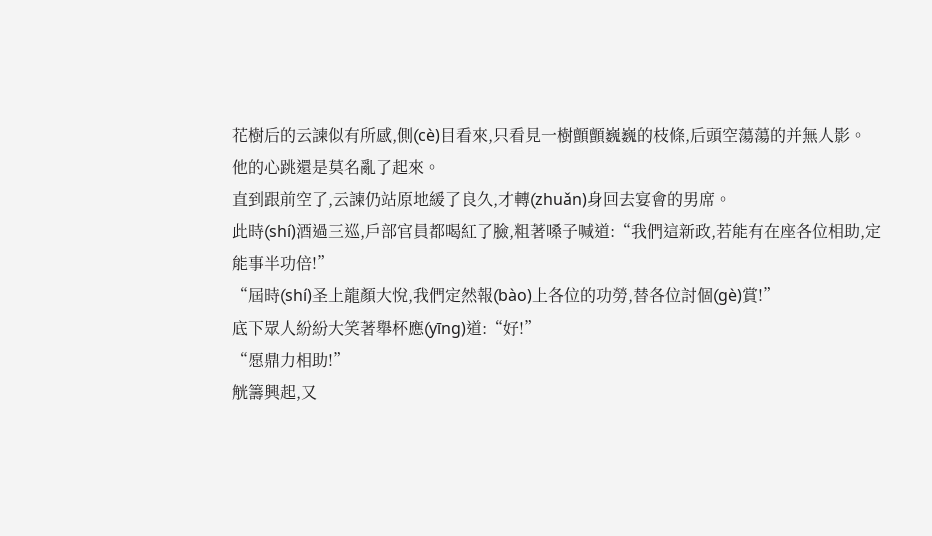花樹后的云諫似有所感,側(cè)目看來,只看見一樹顫顫巍巍的枝條,后頭空蕩蕩的并無人影。
他的心跳還是莫名亂了起來。
直到跟前空了,云諫仍站原地緩了良久,才轉(zhuǎn)身回去宴會的男席。
此時(shí)酒過三巡,戶部官員都喝紅了臉,粗著嗓子喊道:“我們這新政,若能有在座各位相助,定能事半功倍!”
“屆時(shí)圣上龍顏大悅,我們定然報(bào)上各位的功勞,替各位討個(gè)賞!”
底下眾人紛紛大笑著舉杯應(yīng)道:“好!”
“愿鼎力相助!”
觥籌興起,又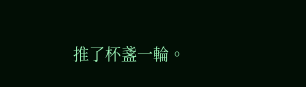推了杯盞一輪。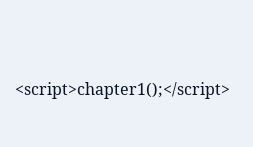<script>chapter1();</script>